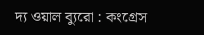দ্য ওয়াল ব্যুরো : কংগ্রেস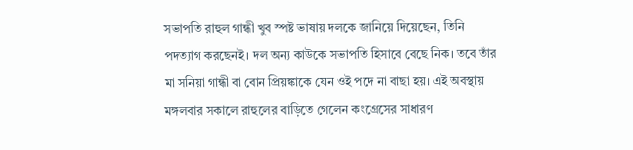সভাপতি রাহুল গান্ধী খুব স্পষ্ট ভাষায় দলকে জানিয়ে দিয়েছেন, তিনি পদত্যাগ করছেনই। দল অন্য কাউকে সভাপতি হিসাবে বেছে নিক। তবে তাঁর মা সনিয়া গান্ধী বা বোন প্রিয়ঙ্কাকে যেন ওই পদে না বাছা হয়। এই অবস্থায় মঙ্গলবার সকালে রাহুলের বাড়িতে গেলেন কংগ্রেসের সাধারণ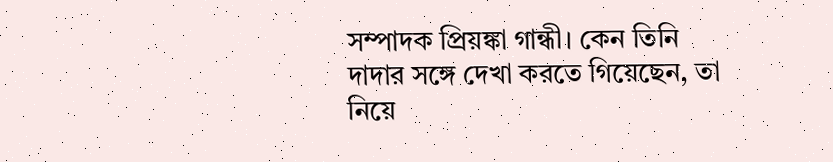সম্পাদক প্রিয়ঙ্কা গান্ধী। কেন তিনি দাদার সঙ্গে দেখা করতে গিয়েছেন, তা নিয়ে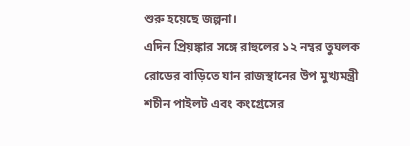শুরু হয়েছে জল্পনা।
এদিন প্রিয়ঙ্কার সঙ্গে রাহুলের ১২ নম্বর তুঘলক রোডের বাড়িতে যান রাজস্থানের উপ মুখ্যমন্ত্রী শচীন পাইলট এবং কংগ্রেসের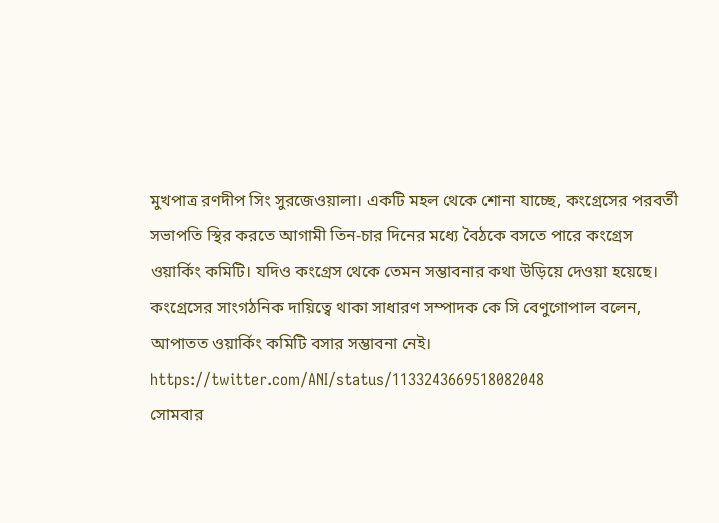মুখপাত্র রণদীপ সিং সুরজেওয়ালা। একটি মহল থেকে শোনা যাচ্ছে, কংগ্রেসের পরবর্তী সভাপতি স্থির করতে আগামী তিন-চার দিনের মধ্যে বৈঠকে বসতে পারে কংগ্রেস ওয়ার্কিং কমিটি। যদিও কংগ্রেস থেকে তেমন সম্ভাবনার কথা উড়িয়ে দেওয়া হয়েছে। কংগ্রেসের সাংগঠনিক দায়িত্বে থাকা সাধারণ সম্পাদক কে সি বেণুগোপাল বলেন, আপাতত ওয়ার্কিং কমিটি বসার সম্ভাবনা নেই।
https://twitter.com/ANI/status/1133243669518082048
সোমবার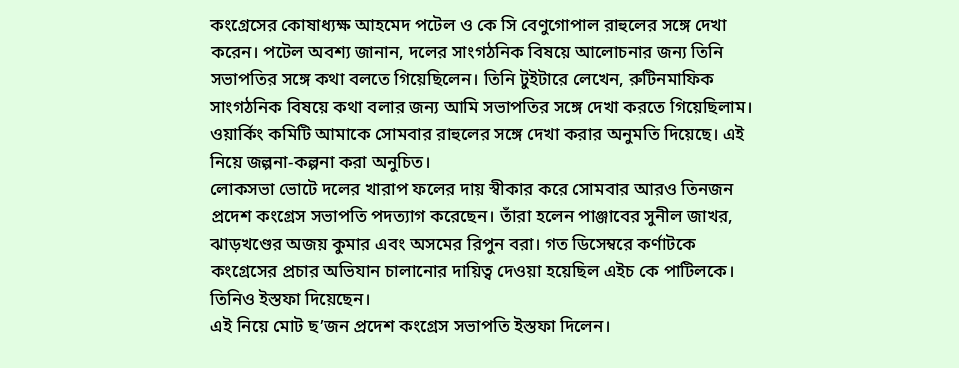কংগ্রেসের কোষাধ্যক্ষ আহমেদ পটেল ও কে সি বেণুগোপাল রাহুলের সঙ্গে দেখা করেন। পটেল অবশ্য জানান, দলের সাংগঠনিক বিষয়ে আলোচনার জন্য তিনি সভাপতির সঙ্গে কথা বলতে গিয়েছিলেন। তিনি টুইটারে লেখেন, রুটিনমাফিক সাংগঠনিক বিষয়ে কথা বলার জন্য আমি সভাপতির সঙ্গে দেখা করতে গিয়েছিলাম। ওয়ার্কিং কমিটি আমাকে সোমবার রাহুলের সঙ্গে দেখা করার অনুমতি দিয়েছে। এই নিয়ে জল্পনা-কল্পনা করা অনুচিত।
লোকসভা ভোটে দলের খারাপ ফলের দায় স্বীকার করে সোমবার আরও তিনজন প্রদেশ কংগ্রেস সভাপতি পদত্যাগ করেছেন। তাঁরা হলেন পাঞ্জাবের সুনীল জাখর, ঝাড়খণ্ডের অজয় কুমার এবং অসমের রিপুন বরা। গত ডিসেম্বরে কর্ণাটকে কংগ্রেসের প্রচার অভিযান চালানোর দায়িত্ব দেওয়া হয়েছিল এইচ কে পাটিলকে। তিনিও ইস্তফা দিয়েছেন।
এই নিয়ে মোট ছ’জন প্রদেশ কংগ্রেস সভাপতি ইস্তফা দিলেন।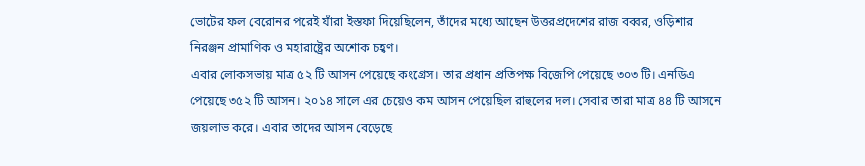ভোটের ফল বেরোনর পরেই যাঁরা ইস্তফা দিয়েছিলেন, তাঁদের মধ্যে আছেন উত্তরপ্রদেশের রাজ বব্বর, ওড়িশার নিরঞ্জন প্রামাণিক ও মহারাষ্ট্রের অশোক চহ্বণ।
এবার লোকসভায় মাত্র ৫২ টি আসন পেয়েছে কংগ্রেস। তার প্রধান প্রতিপক্ষ বিজেপি পেয়েছে ৩০৩ টি। এনডিএ পেয়েছে ৩৫২ টি আসন। ২০১৪ সালে এর চেয়েও কম আসন পেয়েছিল রাহুলের দল। সেবার তারা মাত্র ৪৪ টি আসনে জয়লাভ করে। এবার তাদের আসন বেড়েছে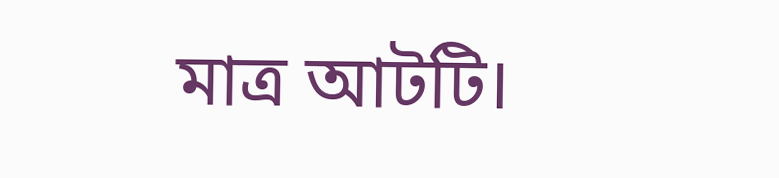মাত্র আটটি।